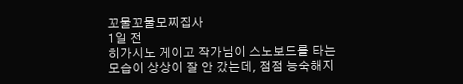꼬물꼬물모찌집사
1일 전
히가시노 게이고 작가님이 스노보드를 타는 모습이 상상이 잘 안 갔는데, 점점 능숙해지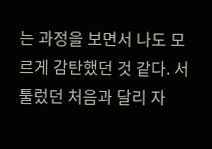는 과정을 보면서 나도 모르게 감탄했던 것 같다. 서툴렀던 처음과 달리 자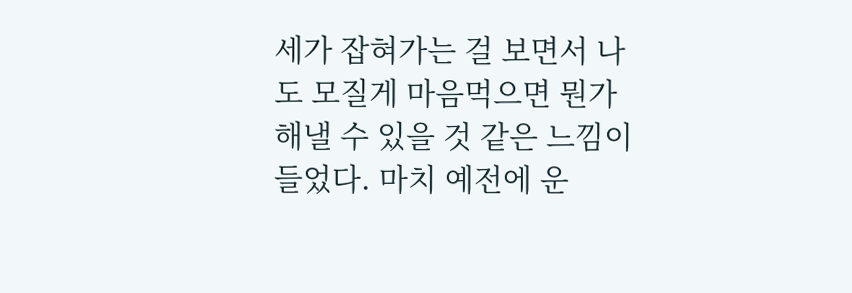세가 잡혀가는 걸 보면서 나도 모질게 마음먹으면 뭔가 해낼 수 있을 것 같은 느낌이 들었다. 마치 예전에 운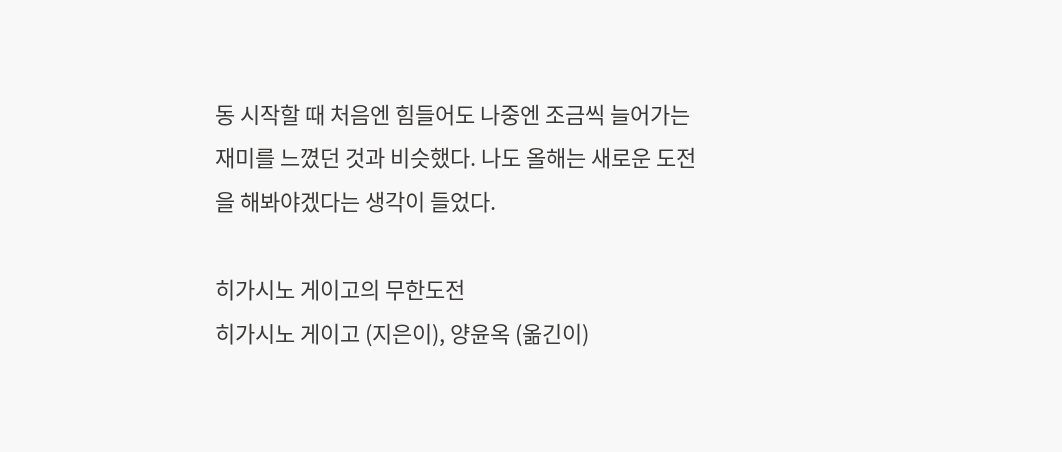동 시작할 때 처음엔 힘들어도 나중엔 조금씩 늘어가는 재미를 느꼈던 것과 비슷했다. 나도 올해는 새로운 도전을 해봐야겠다는 생각이 들었다.

히가시노 게이고의 무한도전
히가시노 게이고 (지은이), 양윤옥 (옮긴이)